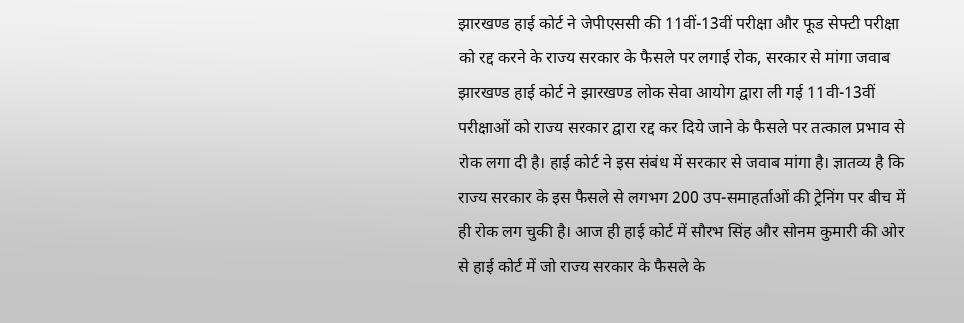झारखण्ड हाई कोर्ट ने जेपीएससी की 11वीं-13वीं परीक्षा और फूड सेफ्टी परीक्षा को रद्द करने के राज्य सरकार के फैसले पर लगाई रोक, सरकार से मांगा जवाब
झारखण्ड हाई कोर्ट ने झारखण्ड लोक सेवा आयोग द्वारा ली गई 11वी-13वीं परीक्षाओं को राज्य सरकार द्वारा रद्द कर दिये जाने के फैसले पर तत्काल प्रभाव से रोक लगा दी है। हाई कोर्ट ने इस संबंध में सरकार से जवाब मांगा है। ज्ञातव्य है कि राज्य सरकार के इस फैसले से लगभग 200 उप-समाहर्ताओं की ट्रेनिंग पर बीच में ही रोक लग चुकी है। आज ही हाई कोर्ट में सौरभ सिंह और सोनम कुमारी की ओर से हाई कोर्ट में जो राज्य सरकार के फैसले के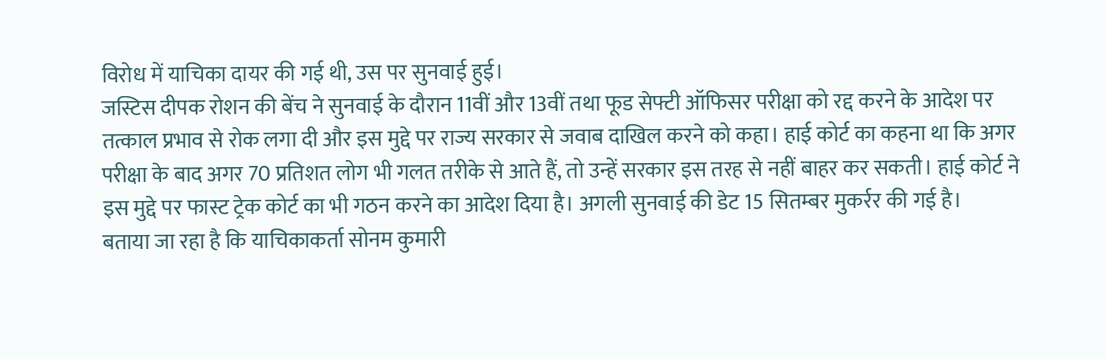विरोध में याचिका दायर की गई थी, उस पर सुनवाई हुई।
जस्टिस दीपक रोशन की बेंच ने सुनवाई के दौरान 11वीं और 13वीं तथा फूड सेफ्टी ऑफिसर परीक्षा को रद्द करने के आदेश पर तत्काल प्रभाव से रोक लगा दी और इस मुद्दे पर राज्य सरकार से जवाब दाखिल करने को कहा। हाई कोर्ट का कहना था कि अगर परीक्षा के बाद अगर 70 प्रतिशत लोग भी गलत तरीके से आते हैं, तो उन्हें सरकार इस तरह से नहीं बाहर कर सकती। हाई कोर्ट ने इस मुद्दे पर फास्ट ट्रेक कोर्ट का भी गठन करने का आदेश दिया है। अगली सुनवाई की डेट 15 सितम्बर मुकर्रर की गई है।
बताया जा रहा है कि याचिकाकर्ता सोनम कुमारी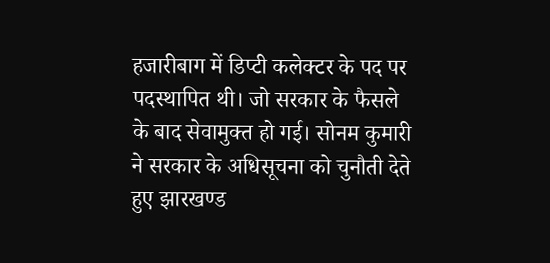हजारीबाग में डिप्टी कलेक्टर के पद पर पदस्थापित थी। जो सरकार के फैसले के बाद सेवामुक्त हो गई। सोनम कुमारी ने सरकार के अधिसूचना को चुनौती देते हुए झारखण्ड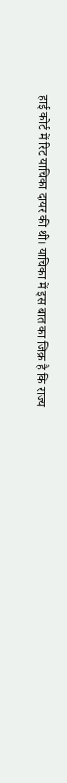हाई कोर्ट में रिट याचिका दायर की थी। याचिका में इस बात का जिक्र है कि राज्य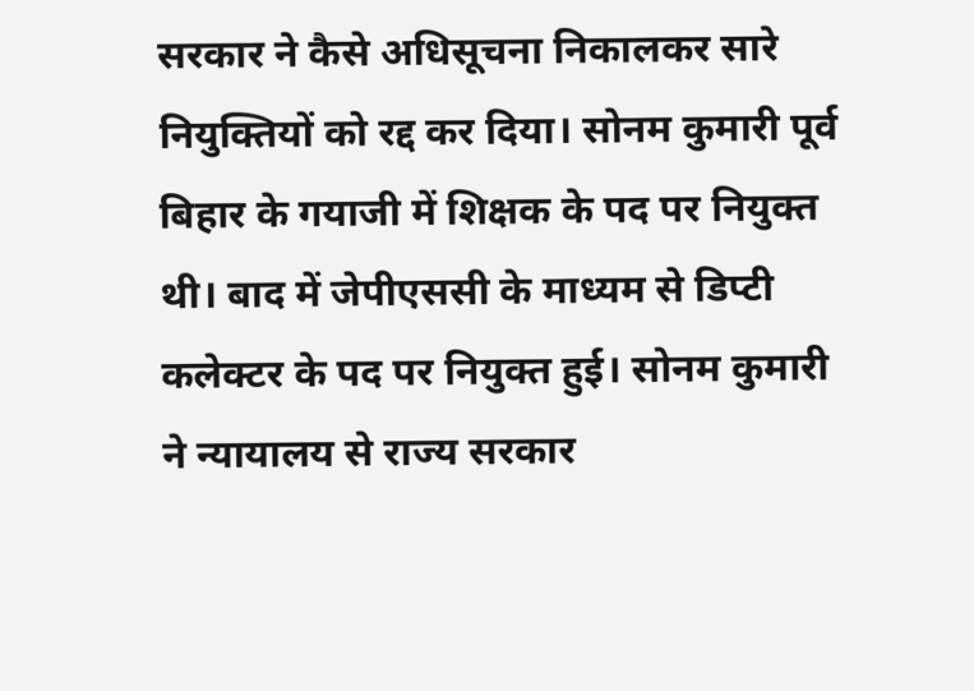सरकार ने कैसे अधिसूचना निकालकर सारे नियुक्तियों को रद्द कर दिया। सोनम कुमारी पूर्व बिहार के गयाजी में शिक्षक के पद पर नियुक्त थी। बाद में जेपीएससी के माध्यम से डिप्टी कलेक्टर के पद पर नियुक्त हुई। सोनम कुमारी ने न्यायालय से राज्य सरकार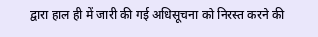द्वारा हाल ही में जारी की गई अधिसूचना को निरस्त करने की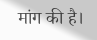मांग की है।